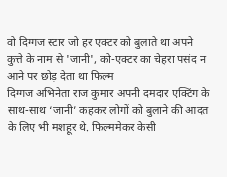वो दिग्गज स्टार जो हर एक्टर को बुलाते था अपने कुत्ते के नाम से 'जानी', को-एक्टर का चेहरा पसंद न आने पर छोड़ देता था फिल्म
दिग्गज अभिनेता राज कुमार अपनी दमदार एक्टिंग के साथ-साथ ‘जानी’ कहकर लोगों को बुलाने की आदत के लिए भी मशहूर थे. फिल्ममेकर केसी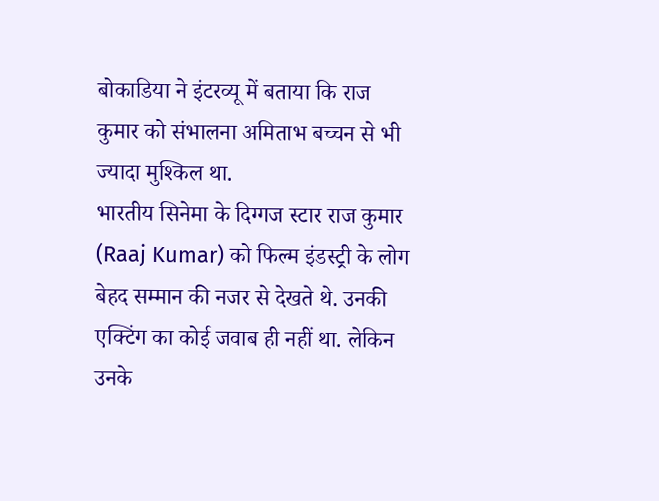बोकाडिया ने इंटरव्यू में बताया कि राज कुमार को संभालना अमिताभ बच्चन से भी ज्यादा मुश्किल था.
भारतीय सिनेमा के दिग्गज स्टार राज कुमार (Raaj Kumar) को फिल्म इंडस्ट्री के लोग बेहद सम्मान की नजर से देखते थे. उनकी एक्टिंग का कोई जवाब ही नहीं था. लेकिन उनके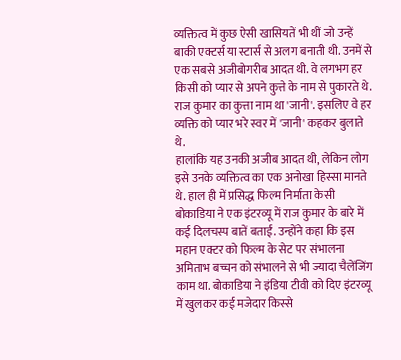व्यक्तित्व में कुछ ऐसी खासियतें भी थीं जो उन्हें बाकी एक्टर्स या स्टार्स से अलग बनाती थी. उनमें से एक सबसे अजीबोगरीब आदत थी. वे लगभग हर किसी को प्यार से अपने कुत्ते के नाम से पुकारते थे. राज कुमार का कुत्ता नाम था 'जानी'. इसलिए वे हर व्यक्ति को प्यार भरे स्वर में 'जानी' कहकर बुलाते थे.
हालांकि यह उनकी अजीब आदत थी, लेकिन लोग इसे उनके व्यक्तित्व का एक अनोखा हिस्सा मानते थे. हाल ही में प्रसिद्ध फिल्म निर्माता केसी बोकाडिया ने एक इंटरव्यू में राज कुमार के बारे में कई दिलचस्प बातें बताईं. उन्होंने कहा कि इस महान एक्टर को फिल्म के सेट पर संभालना अमिताभ बच्चन को संभालने से भी ज्यादा चैलेंजिंग काम था. बोकाडिया ने इंडिया टीवी को दिए इंटरव्यू में खुलकर कई मजेदार किस्से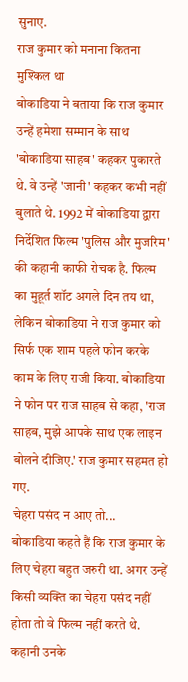सुनाए.
राज कुमार को मनाना कितना मुश्किल था
बोकाडिया ने बताया कि राज कुमार उन्हें हमेशा सम्मान के साथ 'बोकाडिया साहब' कहकर पुकारते थे. वे उन्हें 'जानी' कहकर कभी नहीं बुलाते थे. 1992 में बोकाडिया द्वारा निर्देशित फिल्म 'पुलिस और मुजरिम' की कहानी काफी रोचक है. फिल्म का मुहूर्त शॉट अगले दिन तय था, लेकिन बोकाडिया ने राज कुमार को सिर्फ एक शाम पहले फोन करके काम के लिए राजी किया. बोकाडिया ने फोन पर राज साहब से कहा, 'राज साहब, मुझे आपके साथ एक लाइन बोलने दीजिए.' राज कुमार सहमत हो गए.
चेहरा पसंद न आए तो...
बोकाडिया कहते हैं कि राज कुमार के लिए चेहरा बहुत जरुरी था. अगर उन्हें किसी व्यक्ति का चेहरा पसंद नहीं होता तो वे फिल्म नहीं करते थे. कहानी उनके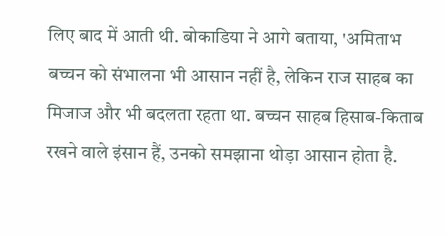लिए बाद में आती थी. बोकाडिया ने आगे बताया, 'अमिताभ बच्चन को संभालना भी आसान नहीं है, लेकिन राज साहब का मिजाज और भी बदलता रहता था. बच्चन साहब हिसाब-किताब रखने वाले इंसान हैं, उनको समझाना थोड़ा आसान होता है.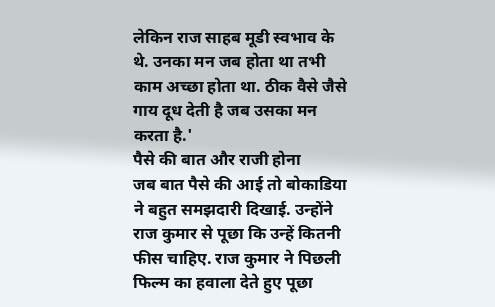लेकिन राज साहब मूडी स्वभाव के थे. उनका मन जब होता था तभी काम अच्छा होता था. ठीक वैसे जैसे गाय दूध देती है जब उसका मन करता है.'
पैसे की बात और राजी होना
जब बात पैसे की आई तो बोकाडिया ने बहुत समझदारी दिखाई. उन्होंने राज कुमार से पूछा कि उन्हें कितनी फीस चाहिए. राज कुमार ने पिछली फिल्म का हवाला देते हुए पूछा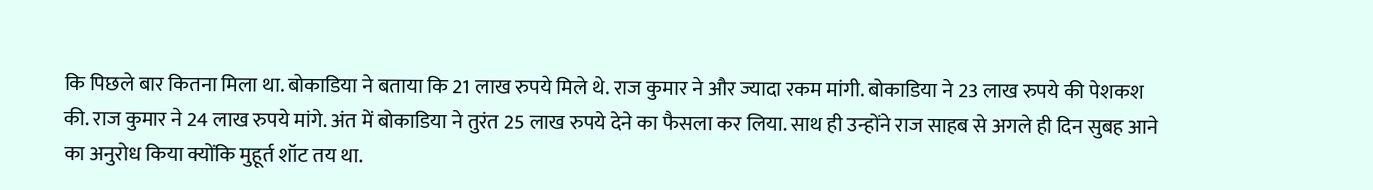कि पिछले बार कितना मिला था. बोकाडिया ने बताया कि 21 लाख रुपये मिले थे. राज कुमार ने और ज्यादा रकम मांगी. बोकाडिया ने 23 लाख रुपये की पेशकश की. राज कुमार ने 24 लाख रुपये मांगे. अंत में बोकाडिया ने तुरंत 25 लाख रुपये देने का फैसला कर लिया. साथ ही उन्होंने राज साहब से अगले ही दिन सुबह आने का अनुरोध किया क्योंकि मुहूर्त शॉट तय था.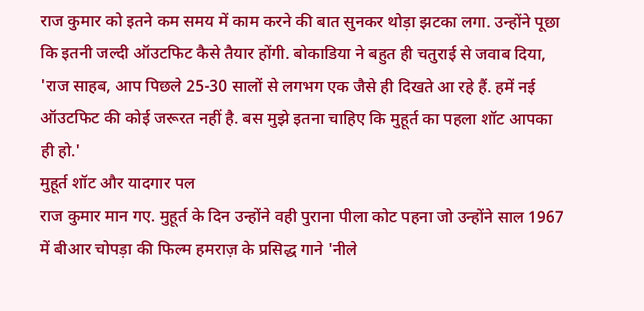राज कुमार को इतने कम समय में काम करने की बात सुनकर थोड़ा झटका लगा. उन्होंने पूछा कि इतनी जल्दी ऑउटफिट कैसे तैयार होंगी. बोकाडिया ने बहुत ही चतुराई से जवाब दिया, 'राज साहब, आप पिछले 25-30 सालों से लगभग एक जैसे ही दिखते आ रहे हैं. हमें नई ऑउटफिट की कोई जरूरत नहीं है. बस मुझे इतना चाहिए कि मुहूर्त का पहला शॉट आपका ही हो.'
मुहूर्त शॉट और यादगार पल
राज कुमार मान गए. मुहूर्त के दिन उन्होंने वही पुराना पीला कोट पहना जो उन्होंने साल 1967 में बीआर चोपड़ा की फिल्म हमराज़ के प्रसिद्ध गाने 'नीले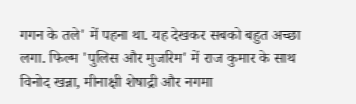गगन के तले' में पहना था. यह देखकर सबको बहुत अच्छा लगा. फिल्म 'पुलिस और मुजरिम' में राज कुमार के साथ विनोद खन्ना, मीनाक्षी शेषाद्री और नगमा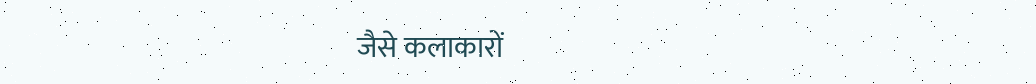जैसे कलाकारों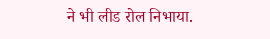ने भी लीड रोल निभाया.